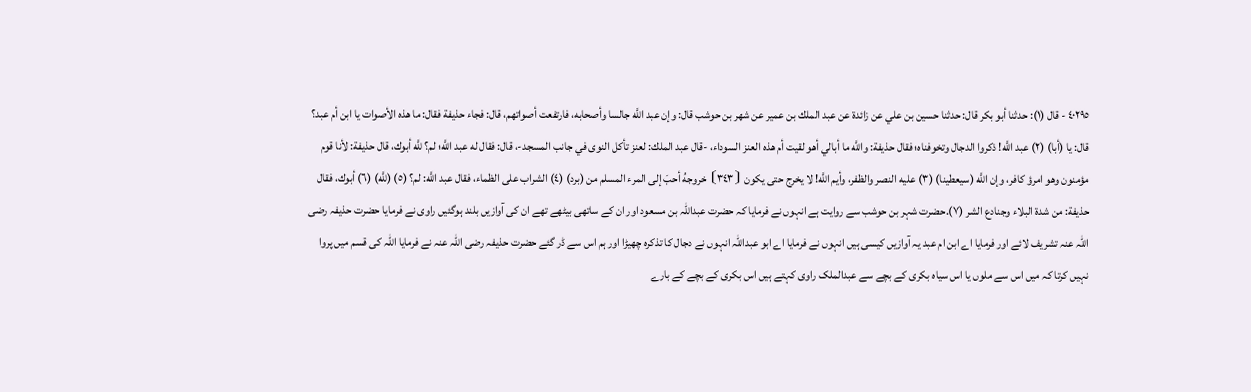٤٠٢٩٥ - قال (١): حدثنا أبو بكر قال: حدثنا حسين بن علي عن زائدة عن عبد الملك بن عمير عن شهر بن حوشب قال: وإن عبد اللَّه جالسا وأصحابه، فارتفعت أصواتهم، قال: فجاء حذيفة فقال: ما هذه الأصوات يا ابن أم عبد؟ قال: يا (أبا) (٢) عبد اللَّه! ذكروا الدجال وتخوفناه؛ فقال حذيفة: واللَّه ما أبالي أهو لقيت أم هذه العنز السوداء، -قال عبد الملك: لعنز تأكل النوى في جانب المسجد-، قال: فقال له عبد اللَّه؛ لم؟ للَّه أبوك، قال حذيفة: لأنا قوم مؤمنون وهو امرؤ كافر، وإن اللَّه (سيعطينا) (٣) عليه النصر والظفر، وأيم اللَّه! لا يخرج حتى يكون ⦗٣٤٣⦘ خروجهُ أحبَ إلى المرء المسلم من (برد) (٤) الشراب على الظماء، فقال عبد اللَّه: لم؟ (٥) (للَّه) (٦) أبوك، فقال حذيفة: من شدة البلاء وجنادع الشر (٧).حضرت شہر بن حوشب سے روایت ہے انہوں نے فرمایا کہ حضرت عبداللہ بن مسعود اور ان کے ساتھی بیٹھے تھے ان کی آوازیں بلند ہوگئیں راوی نے فرمایا حضرت حذیفہ رضی اللہ عنہ تشریف لائے اور فرمایا اے ابن ام عبد یہ آوازیں کیسی ہیں انہوں نے فرمایا اے ابو عبداللہ انہوں نے دجال کا تذکرہ چھیڑا اور ہم اس سے ڈر گئے حضرت حذیفہ رضی اللہ عنہ نے فرمایا اللہ کی قسم میں پروا نہیں کرتا کہ میں اس سے ملوں یا اس سیاہ بکری کے بچے سے عبدالملک راوی کہتے ہیں اس بکری کے بچے کے بارے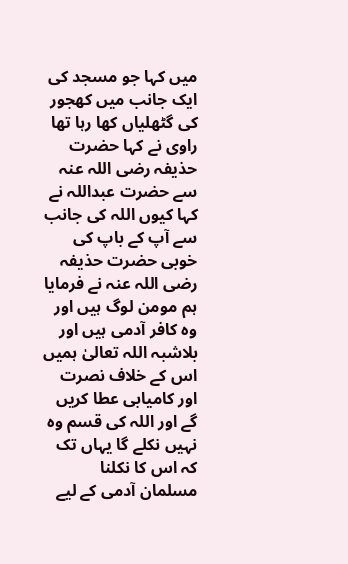میں کہا جو مسجد کی ایک جانب میں کھجور کی گٹھلیاں کھا رہا تھا راوی نے کہا حضرت حذیفہ رضی اللہ عنہ سے حضرت عبداللہ نے کہا کیوں اللہ کی جانب سے آپ کے باپ کی خوبی حضرت حذیفہ رضی اللہ عنہ نے فرمایا ہم مومن لوگ ہیں اور وہ کافر آدمی ہیں اور بلاشبہ اللہ تعالیٰ ہمیں اس کے خلاف نصرت اور کامیابی عطا کریں گے اور اللہ کی قسم وہ نہیں نکلے گا یہاں تک کہ اس کا نکلنا مسلمان آدمی کے لیے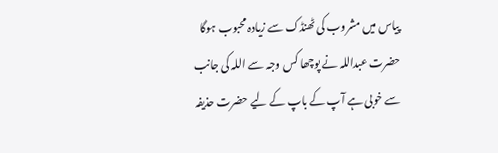پیاس میں مشروب کی ٹھنڈک سے زیادہ محبوب ہوگا حضرت عبداللہ نے پوچھا کس وجہ سے اللہ کی جانب سے خوبی ہے آپ کے باپ کے لیے حضرت حذیفہ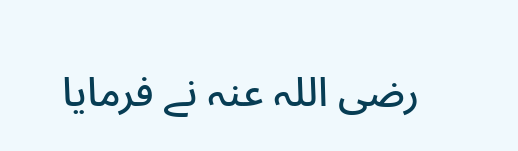رضی اللہ عنہ نے فرمایا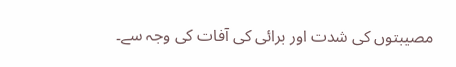مصیبتوں کی شدت اور برائی کی آفات کی وجہ سے۔